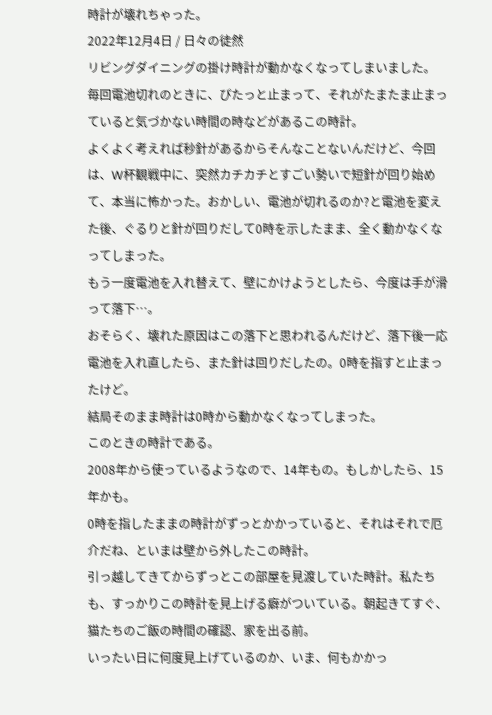時計が壊れちゃった。
2022年12月4日 / 日々の徒然
リビングダイニングの掛け時計が動かなくなってしまいました。
毎回電池切れのときに、ぴたっと止まって、それがたまたま止まっていると気づかない時間の時などがあるこの時計。
よくよく考えれば秒針があるからそんなことないんだけど、今回は、W杯観戦中に、突然カチカチとすごい勢いで短針が回り始めて、本当に怖かった。おかしい、電池が切れるのか?と電池を変えた後、ぐるりと針が回りだして0時を示したまま、全く動かなくなってしまった。
もう一度電池を入れ替えて、壁にかけようとしたら、今度は手が滑って落下…。
おそらく、壊れた原因はこの落下と思われるんだけど、落下後一応電池を入れ直したら、また針は回りだしたの。0時を指すと止まったけど。
結局そのまま時計は0時から動かなくなってしまった。
このときの時計である。
2008年から使っているようなので、14年もの。もしかしたら、15年かも。
0時を指したままの時計がずっとかかっていると、それはそれで厄介だね、といまは壁から外したこの時計。
引っ越してきてからずっとこの部屋を見渡していた時計。私たちも、すっかりこの時計を見上げる癖がついている。朝起きてすぐ、猫たちのご飯の時間の確認、家を出る前。
いったい日に何度見上げているのか、いま、何もかかっ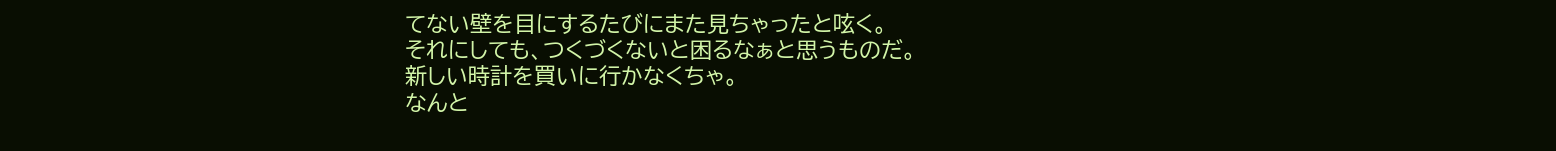てない壁を目にするたびにまた見ちゃったと呟く。
それにしても、つくづくないと困るなぁと思うものだ。
新しい時計を買いに行かなくちゃ。
なんと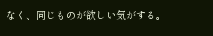なく、同じものが欲しい気がする。